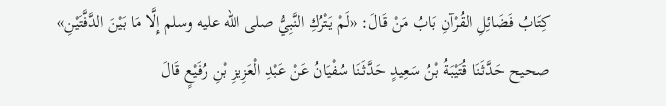كِتَابُ فَضَائِلِ القُرْآنِ بَابُ مَنْ قَالَ: «لَمْ يَتْرُكِ النَّبِيُّ صلى الله عليه وسلم إِلَّا مَا بَيْنَ الدَّفَّتَيْنِ» صحيح حَدَّثَنَا قُتَيْبَةُ بْنُ سَعِيدٍ حَدَّثَنَا سُفْيَانُ عَنْ عَبْدِ الْعَزِيزِ بْنِ رُفَيْعٍ قَالَ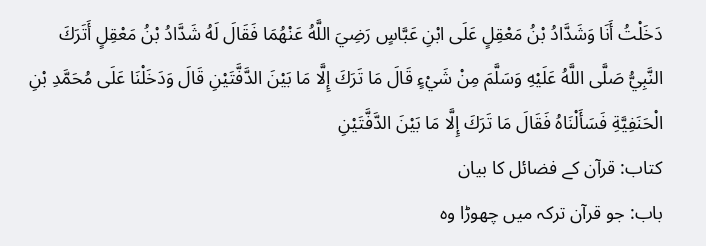دَخَلْتُ أَنَا وَشَدَّادُ بْنُ مَعْقِلٍ عَلَى ابْنِ عَبَّاسٍ رَضِيَ اللَّهُ عَنْهُمَا فَقَالَ لَهُ شَدَّادُ بْنُ مَعْقِلٍ أَتَرَكَ النَّبِيُّ صَلَّى اللَّهُ عَلَيْهِ وَسَلَّمَ مِنْ شَيْءٍ قَالَ مَا تَرَكَ إِلَّا مَا بَيْنَ الدَّفَّتَيْنِ قَالَ وَدَخَلْنَا عَلَى مُحَمَّدِ بْنِ الْحَنَفِيَّةِ فَسَأَلْنَاهُ فَقَالَ مَا تَرَكَ إِلَّا مَا بَيْنَ الدَّفَّتَيْنِ
کتاب: قرآن کے فضائل کا بیان
باب: جو قرآن ترکہ میں چھوڑا وہ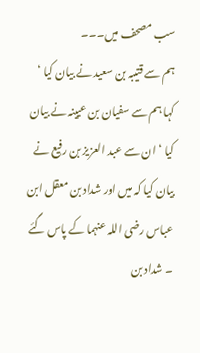سب مصحف میں۔۔۔
ہم سے قتیبہ بن سعید نے بیان کیا ‘ کہا ہم سے سفیان بن عیینہ نے بیان کیا ‘ ان سے عبد العزیز بن رفیع نے بیان کیا کہ میں اور شداد بن معقل ابن عباس رضی اللہ عنہما کے پاس گئے ۔ شداد بن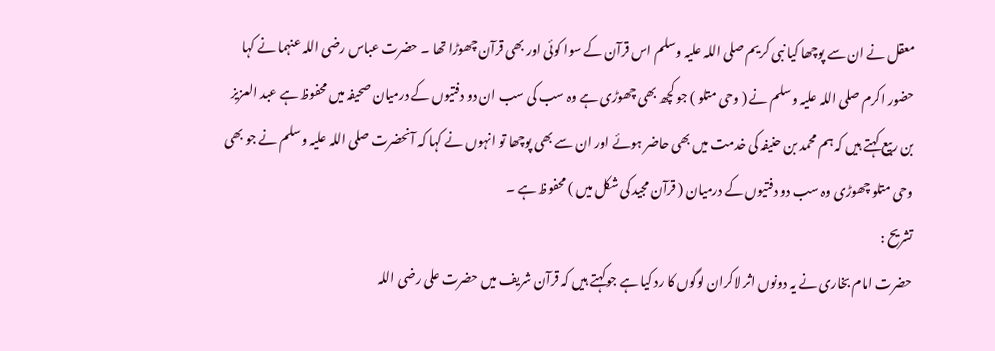معقل نے ان سے پوچھا کیا نبی کریم صلی اللہ علیہ وسلم اس قرآن کے سوا کوئی اور بھی قرآن چھوڑا تھا ۔ حضرت عباس رضی اللہ عنہما نے کہا حضور اکرم صلی اللہ علیہ وسلم نے ( وحی متلو ) جو کچھ بھی چھوڑی ہے وہ سب کی سب ان دو دفتیوں کے درمیان صحیفہ میں محفوظ ہے عبد العزیز بن ربیع کہتے ہیں کہ ہم محمد بن حنیفہ کی خدمت میں بھی حاضر ہوئے اور ان سے بھی پوچھا تو انہوں نے کہا کہ آنحضرت صلی اللہ علیہ وسلم نے جو بھی وحی متلو چھوڑی وہ سب دو دفتیوں کے درمیان ( قرآن مجید کی شکل میں ) محفوظ ہے ۔
تشریح :
حضرت امام بخاری نے یہ دونوں اثر لاکران لوگوں کا رد کیا ہے جوکہتے ہیں کہ قرآن شریف میں حضرت علی رضی اللہ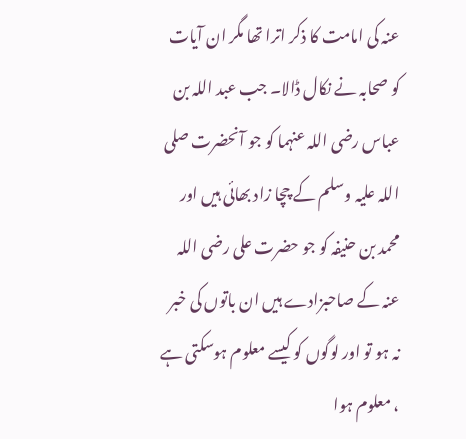عنہ کی امامت کا ذکر اترا تھا مگر ان آیات کو صحابہ نے نکال ڈالا۔ جب عبد اللہ بن عباس رضی اللہ عنہما کو جو آنحضرت صلی اللہ علیہ وسلم کے چچا زاد بھائی ہیں اور محمد بن حنیفہ کو جو حضرت علی رضی اللہ عنہ کے صاحبزادے ہیں ان باتوں کی خبر نہ ہو تو اور لوگوں کو کیسے معلوم ہوسکتی ہے ، معلوم ہوا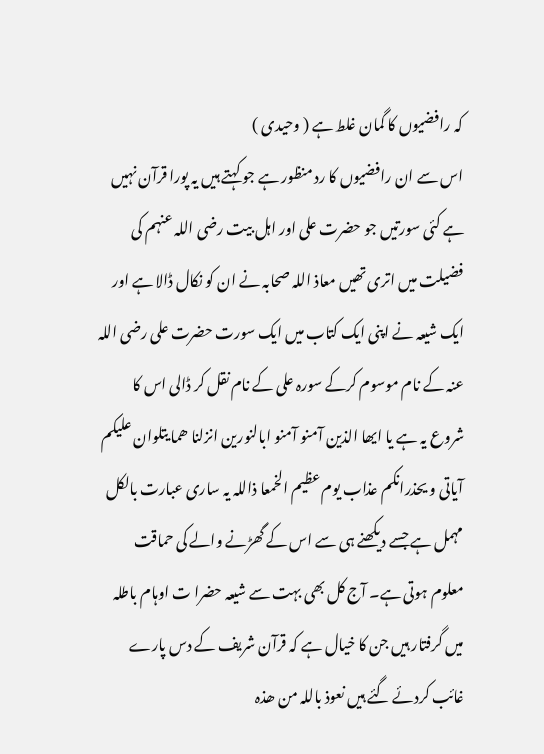کہ رافضیوں کا گمان غلط ہے ( وحیدی )
اس سے ان رافضیوں کا رد منظور ہے جو کہتے ہیں یہ پورا قرآن نہیں ہے کئی سورتیں جو حضرت علی اور اہل بیت رضی اللہ عنہم کی فضیلت میں اتری تھیں معاذ اللہ صحابہ نے ان کو نکال ڈالا ہے اور ایک شیعہ نے اپنی ایک کتاب میں ایک سورت حضرت علی رضی اللہ عنہ کے نام موسوم کرکے سورہ علی کے نام نقل کر ڈالی اس کا شروع یہ ہے یا ایھا الذین آمنو آمنو ابالنورین انزلنا ھما یتلوان علیکم آیاتی و یحذرانکم عذاب یوم عظیم الخمعا ذاللہ یہ ساری عبارت بالکل مہمل ہے جسے دیکھنے ہی سے اس کے گھڑنے والے کی حماقت معلوم ہوتی ہے۔ آج کل بھی بہت سے شیعہ حضرا ت اوہام باطلہ میں گرفتار ہیں جن کا خیال ہے کہ قرآن شریف کے دس پارے غائب کردئے گئے ہیں نعوذ باللہ من ھذہ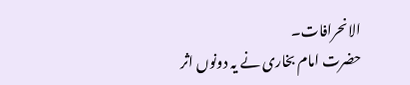الانحرافات۔
حضرت امام بخاری نے یہ دونوں اثر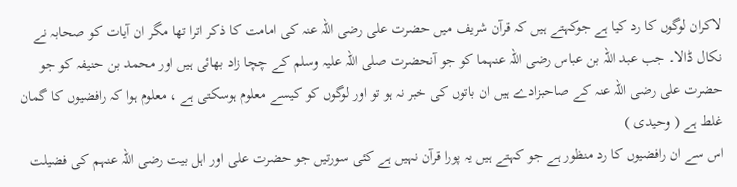لاکران لوگوں کا رد کیا ہے جوکہتے ہیں کہ قرآن شریف میں حضرت علی رضی اللہ عنہ کی امامت کا ذکر اترا تھا مگر ان آیات کو صحابہ نے نکال ڈالا۔ جب عبد اللہ بن عباس رضی اللہ عنہما کو جو آنحضرت صلی اللہ علیہ وسلم کے چچا زاد بھائی ہیں اور محمد بن حنیفہ کو جو حضرت علی رضی اللہ عنہ کے صاحبزادے ہیں ان باتوں کی خبر نہ ہو تو اور لوگوں کو کیسے معلوم ہوسکتی ہے ، معلوم ہوا کہ رافضیوں کا گمان غلط ہے ( وحیدی )
اس سے ان رافضیوں کا رد منظور ہے جو کہتے ہیں یہ پورا قرآن نہیں ہے کئی سورتیں جو حضرت علی اور اہل بیت رضی اللہ عنہم کی فضیلت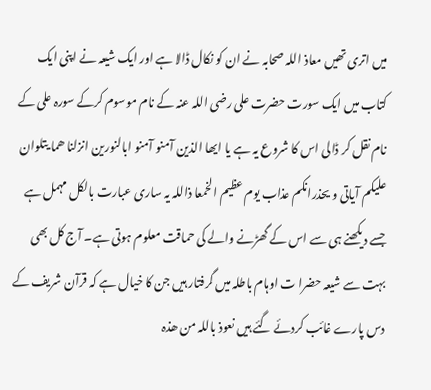میں اتری تھیں معاذ اللہ صحابہ نے ان کو نکال ڈالا ہے اور ایک شیعہ نے اپنی ایک کتاب میں ایک سورت حضرت علی رضی اللہ عنہ کے نام موسوم کرکے سورہ علی کے نام نقل کر ڈالی اس کا شروع یہ ہے یا ایھا الذین آمنو آمنو ابالنورین انزلنا ھما یتلوان علیکم آیاتی و یحذرانکم عذاب یوم عظیم الخمعا ذاللہ یہ ساری عبارت بالکل مہمل ہے جسے دیکھنے ہی سے اس کے گھڑنے والے کی حماقت معلوم ہوتی ہے۔ آج کل بھی بہت سے شیعہ حضرا ت اوہام باطلہ میں گرفتار ہیں جن کا خیال ہے کہ قرآن شریف کے دس پارے غائب کردئے گئے ہیں نعوذ باللہ من ھذہ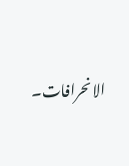الانحرافات۔